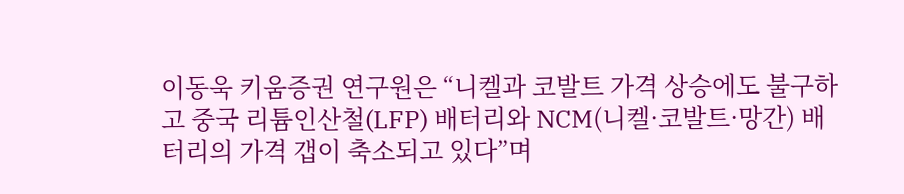이동욱 키움증권 연구원은 “니켈과 코발트 가격 상승에도 불구하고 중국 리튬인산철(LFP) 배터리와 NCM(니켈·코발트·망간) 배터리의 가격 갭이 축소되고 있다”며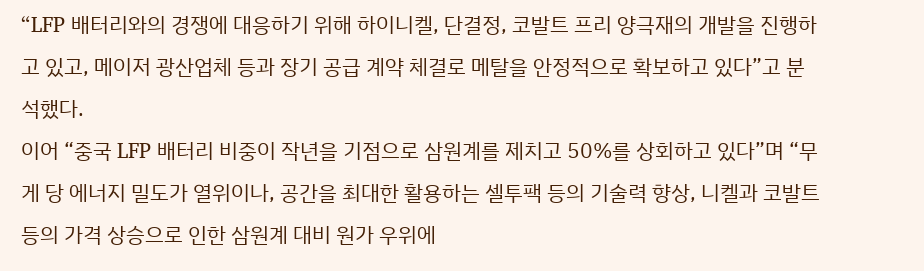“LFP 배터리와의 경쟁에 대응하기 위해 하이니켈, 단결정, 코발트 프리 양극재의 개발을 진행하고 있고, 메이저 광산업체 등과 장기 공급 계약 체결로 메탈을 안정적으로 확보하고 있다”고 분석했다.
이어 “중국 LFP 배터리 비중이 작년을 기점으로 삼원계를 제치고 50%를 상회하고 있다”며 “무게 당 에너지 밀도가 열위이나, 공간을 최대한 활용하는 셀투팩 등의 기술력 향상, 니켈과 코발트 등의 가격 상승으로 인한 삼원계 대비 원가 우위에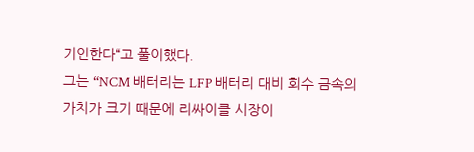기인한다“고 풀이했다.
그는 “NCM 배터리는 LFP 배터리 대비 회수 금속의 가치가 크기 때문에 리싸이클 시장이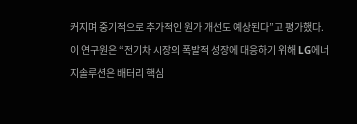커지며 중기적으로 추가적인 원가 개선도 예상된다”고 평가했다.
이 연구원은 “전기차 시장의 폭발적 성장에 대응하기 위해 LG에너지솔루션은 배터리 핵심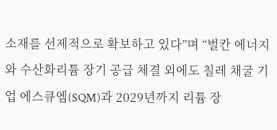소재를 선제적으로 확보하고 있다”며 “벌칸 에너지와 수산화리튬 장기 공급 체결 외에도 칠레 채굴 기업 에스큐엠(SQM)과 2029년까지 리튬 장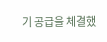기 공급을 체결했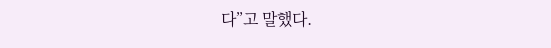다”고 말했다.